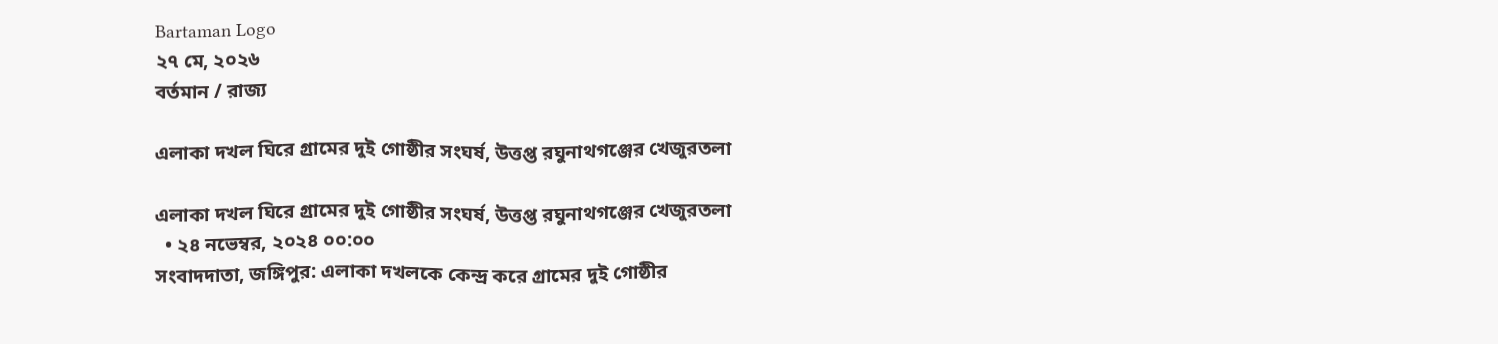Bartaman Logo
২৭ মে, ২০২৬
বর্তমান / রাজ্য

এলাকা দখল ঘিরে গ্রামের দুই গোষ্ঠীর সংঘর্ষ, উত্তপ্ত রঘুনাথগঞ্জের খেজুরতলা

এলাকা দখল ঘিরে গ্রামের দুই গোষ্ঠীর সংঘর্ষ, উত্তপ্ত রঘুনাথগঞ্জের খেজুরতলা
  • ২৪ নভেম্বর, ২০২৪ ০০:০০
সংবাদদাতা, জঙ্গিপুর: এলাকা দখলকে কেন্দ্র করে গ্রামের দুই গোষ্ঠীর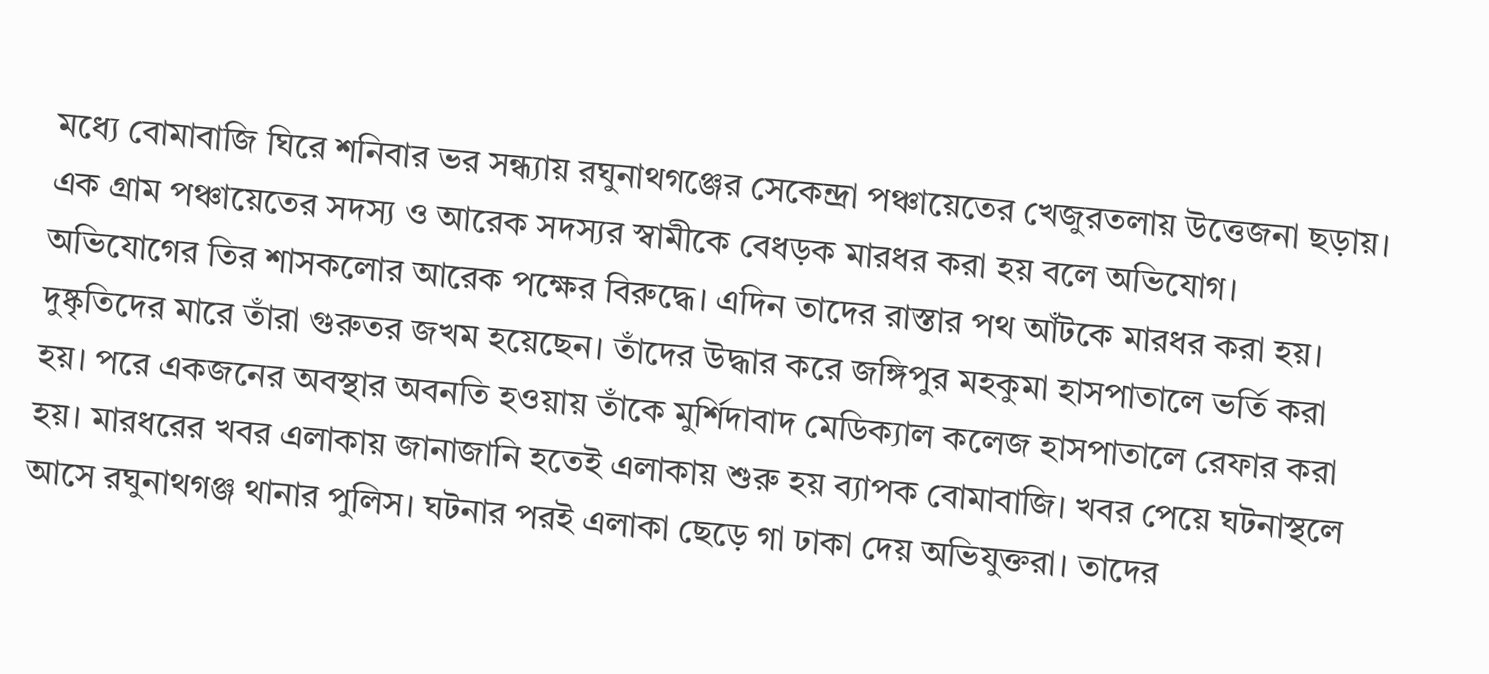মধ্যে বোমাবাজি ঘিরে শনিবার ভর সন্ধ্যায় রঘুনাথগঞ্জের সেকেন্দ্রা পঞ্চায়েতের খেজুরতলায় উত্তেজনা ছড়ায়। এক গ্রাম পঞ্চায়েতের সদস্য ও আরেক সদস্যর স্বামীকে বেধড়ক মারধর করা হয় বলে অভিযোগ। অভিযোগের তির শাসকলোর আরেক পক্ষের বিরুদ্ধে। এদিন তাদের রাস্তার পথ আঁটকে মারধর করা হয়। দুষ্কৃতিদের মারে তাঁরা গুরুতর জখম হয়েছেন। তাঁদের উদ্ধার করে জঙ্গিপুর মহকুমা হাসপাতালে ভর্তি করা হয়। পরে একজনের অবস্থার অবনতি হওয়ায় তাঁকে মুর্শিদাবাদ মেডিক্যাল কলেজ হাসপাতালে রেফার করা হয়। মারধরের খবর এলাকায় জানাজানি হতেই এলাকায় শুরু হয় ব্যাপক বোমাবাজি। খবর পেয়ে ঘটনাস্থলে আসে রঘুনাথগঞ্জ থানার পুলিস। ঘটনার পরই এলাকা ছেড়ে গা ঢাকা দেয় অভিযুক্তরা। তাদের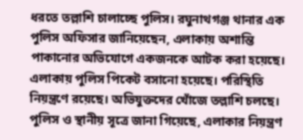ধরতে তল্লাশি চালাচ্ছে পুলিস। রঘুনাথগঞ্জ থানার এক পুলিস অফিসার জানিয়েছেন, এলাকায় অশান্তি পাকানোর অভিযোগে একজনকে আটক করা হয়েছে। এলাকায় পুলিস পিকেট বসানো হয়েছে। পরিস্থিতি নিয়ন্ত্রণে রয়েছে। অভিযুক্তদের খোঁজে তল্লাশি চলছে। পুলিস ও স্থানীয় সূত্রে জানা গিয়েছে, এলাকার নিয়ন্ত্রণ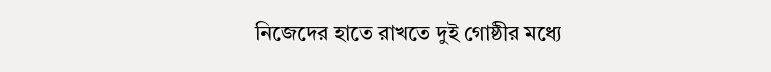নিজেদের হাতে রাখতে দুই গোষ্ঠীর মধ্যে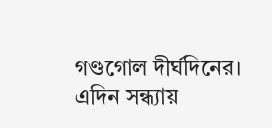গণ্ডগোল দীর্ঘদিনের। এদিন সন্ধ্যায়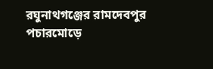রঘুনাথগঞ্জের রামদেবপুর পচারমোড়ে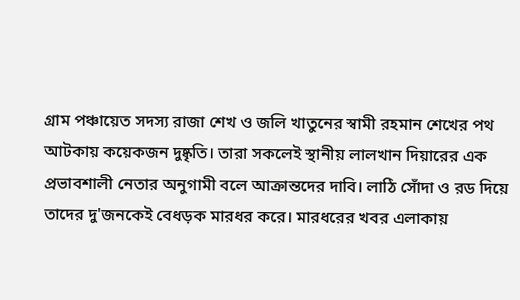গ্রাম পঞ্চায়েত সদস্য রাজা শেখ ও জলি খাতুনের স্বামী রহমান শেখের পথ আটকায় কয়েকজন দুষ্কৃতি। তারা সকলেই স্থানীয় লালখান দিয়ারের এক প্রভাবশালী নেতার অনুগামী বলে আক্রান্তদের দাবি। লাঠি সোঁদা ও রড দিয়ে তাদের দু'জনকেই বেধড়ক মারধর করে। মারধরের খবর এলাকায়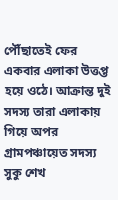পৌঁছাতেই ফের একবার এলাকা উত্তপ্ত হয়ে ওঠে। আক্রান্ত দুই সদস্য তারা এলাকায় গিয়ে অপর গ্রামপঞ্চায়েত সদস্য সুকু শেখ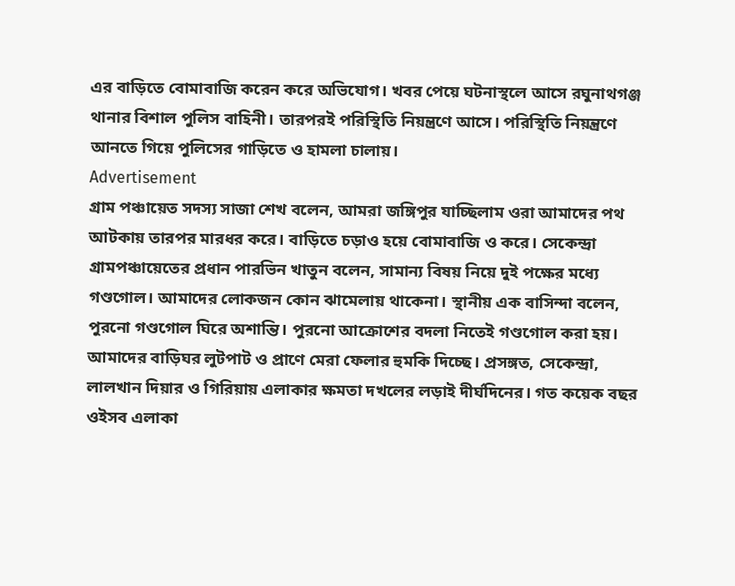এর বাড়িতে বোমাবাজি করেন করে অভিযোগ। খবর পেয়ে ঘটনাস্থলে আসে রঘুনাথগঞ্জ থানার বিশাল পুলিস বাহিনী। তারপরই পরিস্থিতি নিয়ন্ত্রণে আসে। পরিস্থিতি নিয়ন্ত্রণে আনতে গিয়ে পুলিসের গাড়িতে ও হামলা চালায়।
Advertisement
গ্রাম পঞ্চায়েত সদস্য সাজা শেখ বলেন, আমরা জঙ্গিপুর যাচ্ছিলাম ওরা আমাদের পথ আটকায় তারপর মারধর করে। বাড়িতে চড়াও হয়ে বোমাবাজি ও করে। সেকেন্দ্রা গ্রামপঞ্চায়েতের প্রধান পারভিন খাতুন বলেন, সামান্য বিষয় নিয়ে দুই পক্ষের মধ্যে গণ্ডগোল। আমাদের লোকজন কোন ঝামেলায় থাকেনা। স্থানীয় এক বাসিন্দা বলেন, পুরনো গণ্ডগোল ঘিরে অশান্তি। পুরনো আক্রোশের বদলা নিতেই গণ্ডগোল করা হয়। আমাদের বাড়িঘর লুটপাট ও প্রাণে মেরা ফেলার হুমকি দিচ্ছে। প্রসঙ্গত, সেকেন্দ্রা, লালখান দিয়ার ও গিরিয়ায় এলাকার ক্ষমতা দখলের লড়াই দীর্ঘদিনের। গত কয়েক বছর ওইসব এলাকা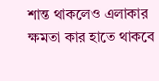শান্ত থাকলেও এলাকার ক্ষমতা কার হাতে থাকবে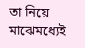তা নিয়ে মাঝেমধ্যেই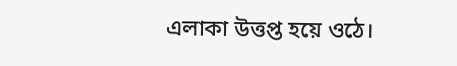এলাকা উত্তপ্ত হয়ে ওঠে।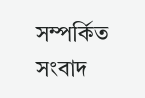সম্পর্কিত সংবাদ